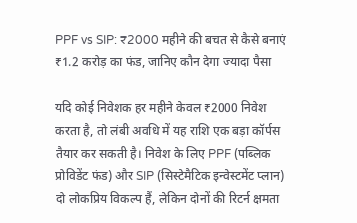PPF vs SIP: ₹2000 महीने की बचत से कैसे बनाएं ₹1.2 करोड़ का फंड, जानिए कौन देगा ज्यादा पैसा

यदि कोई निवेशक हर महीने केवल ₹2000 निवेश करता है, तो लंबी अवधि में यह राशि एक बड़ा कॉर्पस तैयार कर सकती है। निवेश के लिए PPF (पब्लिक प्रोविडेंट फंड) और SIP (सिस्टेमैटिक इन्वेस्टमेंट प्लान) दो लोकप्रिय विकल्प हैं, लेकिन दोनों की रिटर्न क्षमता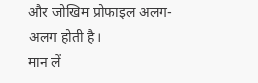और जोखिम प्रोफाइल अलग-अलग होती है।
मान लें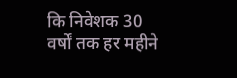कि निवेशक 30 वर्षों तक हर महीने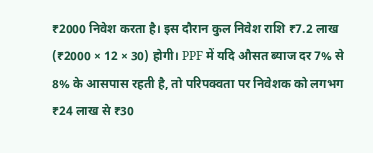₹2000 निवेश करता है। इस दौरान कुल निवेश राशि ₹7.2 लाख (₹2000 × 12 × 30) होगी। PPF में यदि औसत ब्याज दर 7% से 8% के आसपास रहती है, तो परिपक्वता पर निवेशक को लगभग ₹24 लाख से ₹30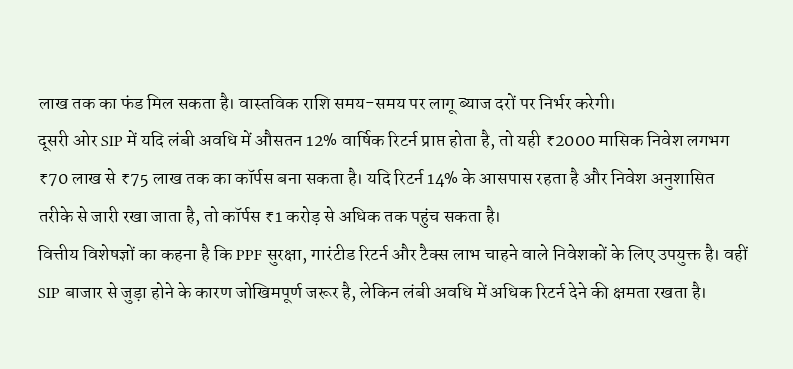लाख तक का फंड मिल सकता है। वास्तविक राशि समय-समय पर लागू ब्याज दरों पर निर्भर करेगी।
दूसरी ओर SIP में यदि लंबी अवधि में औसतन 12% वार्षिक रिटर्न प्राप्त होता है, तो यही ₹2000 मासिक निवेश लगभग ₹70 लाख से ₹75 लाख तक का कॉर्पस बना सकता है। यदि रिटर्न 14% के आसपास रहता है और निवेश अनुशासित तरीके से जारी रखा जाता है, तो कॉर्पस ₹1 करोड़ से अधिक तक पहुंच सकता है।
वित्तीय विशेषज्ञों का कहना है कि PPF सुरक्षा, गारंटीड रिटर्न और टैक्स लाभ चाहने वाले निवेशकों के लिए उपयुक्त है। वहीं SIP बाजार से जुड़ा होने के कारण जोखिमपूर्ण जरूर है, लेकिन लंबी अवधि में अधिक रिटर्न देने की क्षमता रखता है।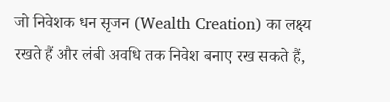जो निवेशक धन सृजन (Wealth Creation) का लक्ष्य रखते हैं और लंबी अवधि तक निवेश बनाए रख सकते हैं,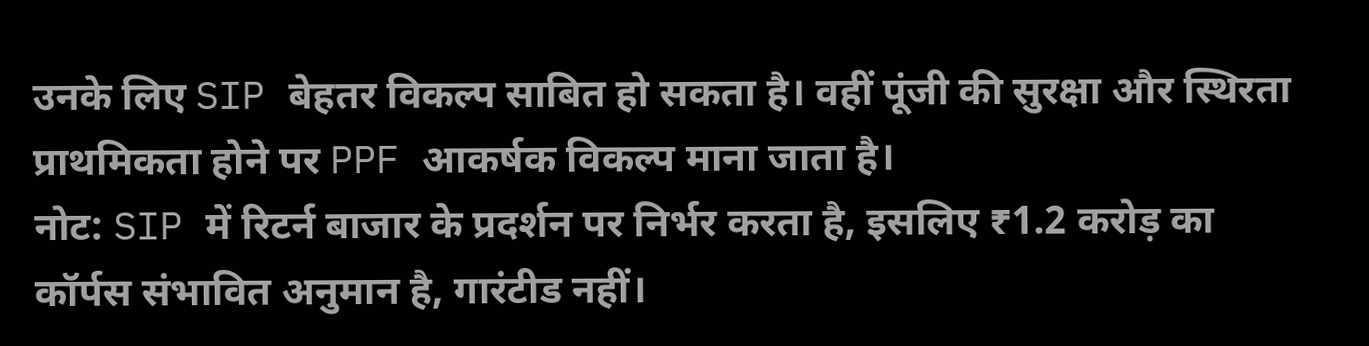उनके लिए SIP बेहतर विकल्प साबित हो सकता है। वहीं पूंजी की सुरक्षा और स्थिरता प्राथमिकता होने पर PPF आकर्षक विकल्प माना जाता है।
नोट: SIP में रिटर्न बाजार के प्रदर्शन पर निर्भर करता है, इसलिए ₹1.2 करोड़ का कॉर्पस संभावित अनुमान है, गारंटीड नहीं।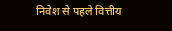निवेश से पहले वित्तीय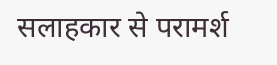सलाहकार से परामर्श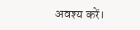अवश्य करें।